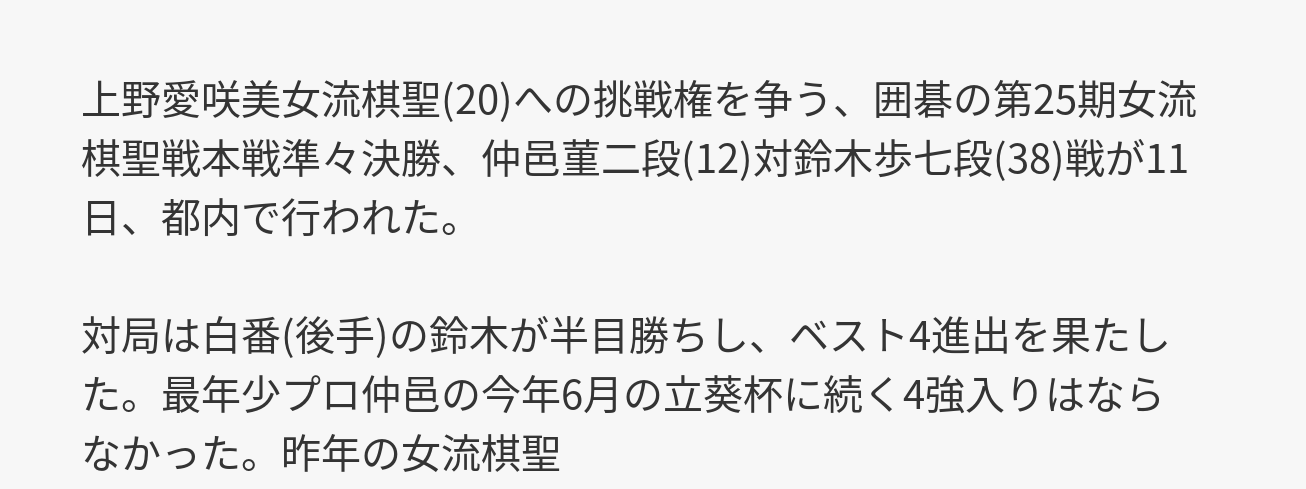上野愛咲美女流棋聖(20)への挑戦権を争う、囲碁の第25期女流棋聖戦本戦準々決勝、仲邑菫二段(12)対鈴木歩七段(38)戦が11日、都内で行われた。

対局は白番(後手)の鈴木が半目勝ちし、ベスト4進出を果たした。最年少プロ仲邑の今年6月の立葵杯に続く4強入りはならなかった。昨年の女流棋聖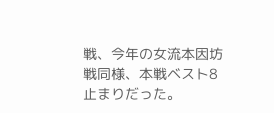戦、今年の女流本因坊戦同様、本戦ベスト8止まりだった。